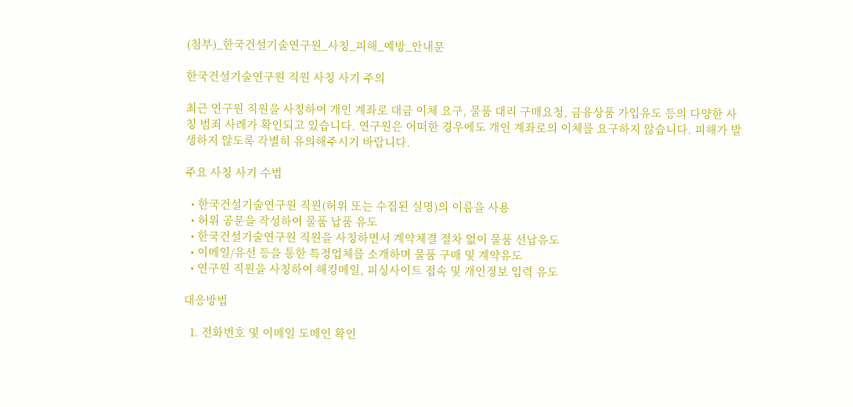(첨부)_한국건설기술연구원_사칭_피해_예방_안내문

한국건설기술연구원 직원 사칭 사기 주의

최근 연구원 직원을 사칭하여 개인 계좌로 대금 이체 요구, 물품 대리 구매요청, 금융상품 가입유도 등의 다양한 사칭 범죄 사례가 확인되고 있습니다. 연구원은 어떠한 경우에도 개인 계좌로의 이체를 요구하지 않습니다. 피해가 발생하지 않도록 각별히 유의해주시기 바랍니다.

주요 사칭 사기 수법

  • 한국건설기술연구원 직원(허위 또는 수집된 실명)의 이름을 사용
  • 허위 공문을 작성하여 물품 납품 유도
  • 한국건설기술연구원 직원을 사칭하면서 계약체결 절차 없이 물품 선납유도
  • 이메일/유선 등을 통한 특정업체를 소개하며 물품 구매 및 계약유도
  • 연구원 직원을 사칭하여 해킹메일, 피싱사이트 접속 및 개인정보 입력 유도

대응방법

  1. 전화번호 및 이메일 도메인 확인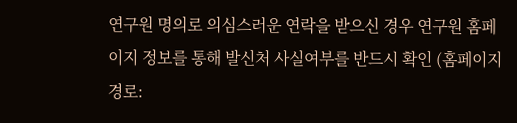연구원 명의로 의심스러운 연락을 받으신 경우 연구원 홈페이지 정보를 통해 발신처 사실여부를 반드시 확인 (홈페이지 경로: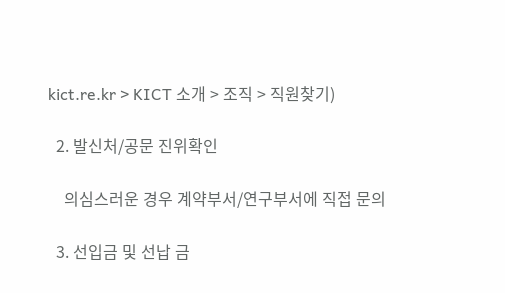kict.re.kr > KICT 소개 > 조직 > 직원찾기)

  2. 발신처/공문 진위확인

    의심스러운 경우 계약부서/연구부서에 직접 문의

  3. 선입금 및 선납 금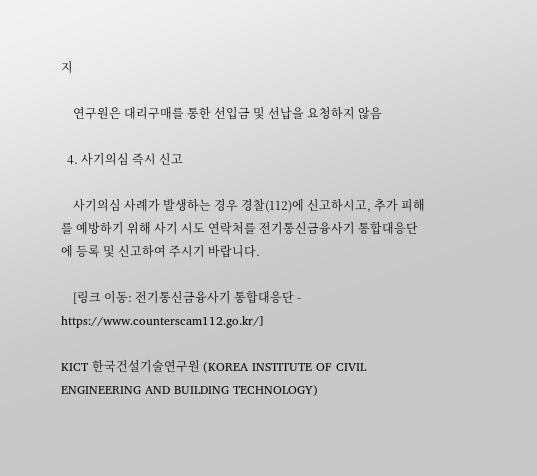지

    연구원은 대리구매를 통한 선입금 및 선납을 요청하지 않음

  4. 사기의심 즉시 신고

    사기의심 사례가 발생하는 경우 경찰(112)에 신고하시고, 추가 피해를 예방하기 위해 사기 시도 연락처를 전기통신금융사기 통합대응단에 등록 및 신고하여 주시기 바랍니다.

    [링크 이동: 전기통신금융사기 통합대응단 - https://www.counterscam112.go.kr/]

KICT 한국건설기술연구원 (KOREA INSTITUTE OF CIVIL ENGINEERING AND BUILDING TECHNOLOGY)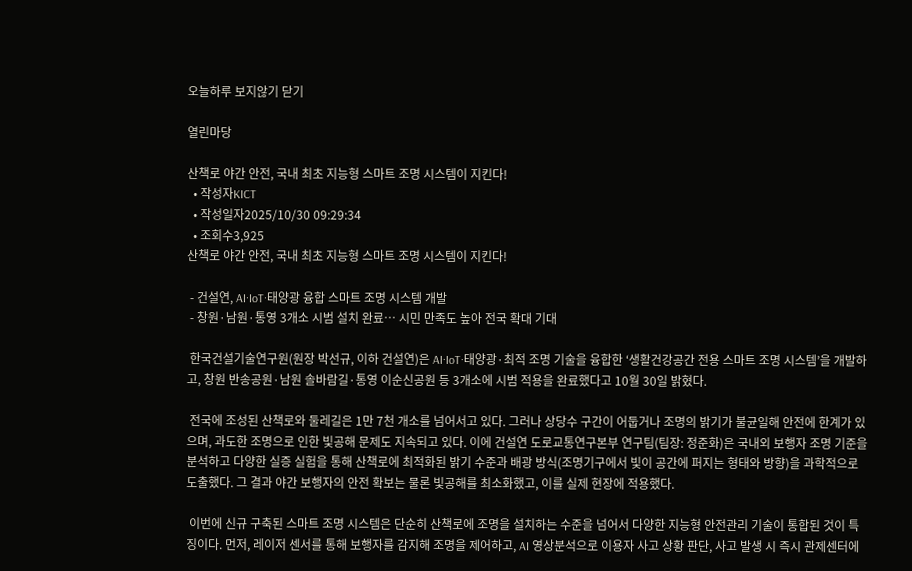오늘하루 보지않기 닫기

열린마당

산책로 야간 안전, 국내 최초 지능형 스마트 조명 시스템이 지킨다!
  • 작성자KICT
  • 작성일자2025/10/30 09:29:34
  • 조회수3,925
산책로 야간 안전, 국내 최초 지능형 스마트 조명 시스템이 지킨다!

 - 건설연, AI·IoT·태양광 융합 스마트 조명 시스템 개발
 - 창원·남원·통영 3개소 시범 설치 완료… 시민 만족도 높아 전국 확대 기대

 한국건설기술연구원(원장 박선규, 이하 건설연)은 AI·IoT·태양광·최적 조명 기술을 융합한 ‘생활건강공간 전용 스마트 조명 시스템’을 개발하고, 창원 반송공원·남원 솔바람길·통영 이순신공원 등 3개소에 시범 적용을 완료했다고 10월 30일 밝혔다.

 전국에 조성된 산책로와 둘레길은 1만 7천 개소를 넘어서고 있다. 그러나 상당수 구간이 어둡거나 조명의 밝기가 불균일해 안전에 한계가 있으며, 과도한 조명으로 인한 빛공해 문제도 지속되고 있다. 이에 건설연 도로교통연구본부 연구팀(팀장: 정준화)은 국내외 보행자 조명 기준을 분석하고 다양한 실증 실험을 통해 산책로에 최적화된 밝기 수준과 배광 방식(조명기구에서 빛이 공간에 퍼지는 형태와 방향)을 과학적으로 도출했다. 그 결과 야간 보행자의 안전 확보는 물론 빛공해를 최소화했고, 이를 실제 현장에 적용했다.

 이번에 신규 구축된 스마트 조명 시스템은 단순히 산책로에 조명을 설치하는 수준을 넘어서 다양한 지능형 안전관리 기술이 통합된 것이 특징이다. 먼저, 레이저 센서를 통해 보행자를 감지해 조명을 제어하고, AI 영상분석으로 이용자 사고 상황 판단, 사고 발생 시 즉시 관제센터에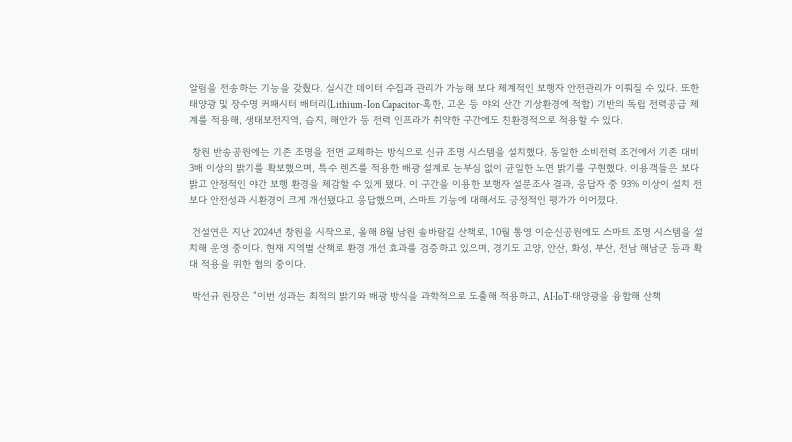알림을 전송하는 기능을 갖췄다. 실시간 데이터 수집과 관리가 가능해 보다 체계적인 보행자 안전관리가 이뤄질 수 있다. 또한 태양광 및 장수명 커패시터 배터리(Lithium-Ion Capacitor·혹한, 고온 등 야외 산간 기상환경에 적합) 기반의 독립 전력공급 체계를 적용해, 생태보전지역, 습지, 해안가 등 전력 인프라가 취약한 구간에도 친환경적으로 적용할 수 있다.

 창원 반송공원에는 기존 조명을 전면 교체하는 방식으로 신규 조명 시스템을 설치했다. 동일한 소비전력 조건에서 기존 대비 3배 이상의 밝기를 확보했으며, 특수 렌즈를 적용한 배광 설계로 눈부심 없이 균일한 노면 밝기를 구현했다. 이용객들은 보다 밝고 안정적인 야간 보행 환경을 체감할 수 있게 됐다. 이 구간을 이용한 보행자 설문조사 결과, 응답자 중 93% 이상이 설치 전보다 안전성과 시환경이 크게 개선됐다고 응답했으며, 스마트 기능에 대해서도 긍정적인 평가가 이어졌다.

 건설연은 지난 2024년 창원을 시작으로, 올해 8월 남원 솔바람길 산책로, 10월 통영 이순신공원에도 스마트 조명 시스템을 설치해 운영 중이다. 현재 지역별 산책로 환경 개선 효과를 검증하고 있으며, 경기도 고양, 안산, 화성, 부산, 전남 해남군 등과 확대 적용을 위한 협의 중이다.

 박선규 원장은 “이번 성과는 최적의 밝기와 배광 방식을 과학적으로 도출해 적용하고, AI·IoT·태양광을 융합해 산책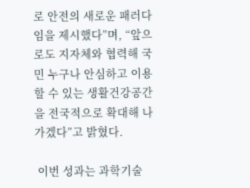로 안전의 새로운 패러다임을 제시했다”며, “앞으로도 지자체와 협력해 국민 누구나 안심하고 이용할 수 있는 생활건강공간을 전국적으로 확대해 나가겠다”고 밝혔다.

 이번 성과는 과학기술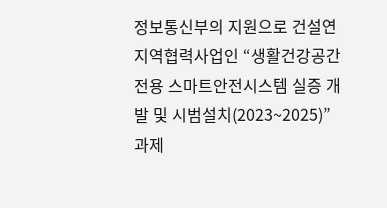정보통신부의 지원으로 건설연 지역협력사업인 “생활건강공간 전용 스마트안전시스템 실증 개발 및 시범설치(2023~2025)” 과제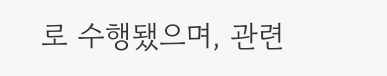로 수행됐으며, 관련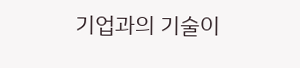기업과의 기술이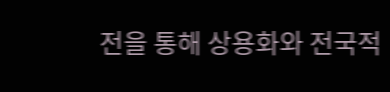전을 통해 상용화와 전국적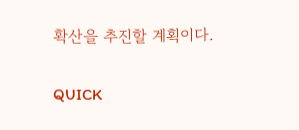확산을 추진할 계획이다.

QUICK